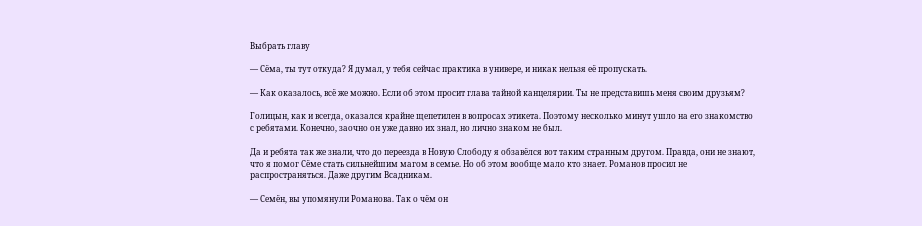Выбрать главу

— Сёма, ты тут откуда? Я думал, у тебя сейчас практика в универе, и никак нельзя её пропускать.

— Как оказалось, всё же можно. Если об этом просит глава тайной канцелярии. Ты не представишь меня своим друзьям?

Голицын, как и всегда, оказался крайне щепетилен в вопросах этикета. Поэтому несколько минут ушло на его знакомство с ребятами. Конечно, заочно он уже давно их знал, но лично знаком не был.

Да и ребята так же знали, что до переезда в Новую Слободу я обзавёлся вот таким странным другом. Правда, они не знают, что я помог Сёме стать сильнейшим магом в семье. Но об этом вообще мало кто знает. Романов просил не распространяться. Даже другим Всадникам.

— Семён, вы упомянули Романова. Так о чём он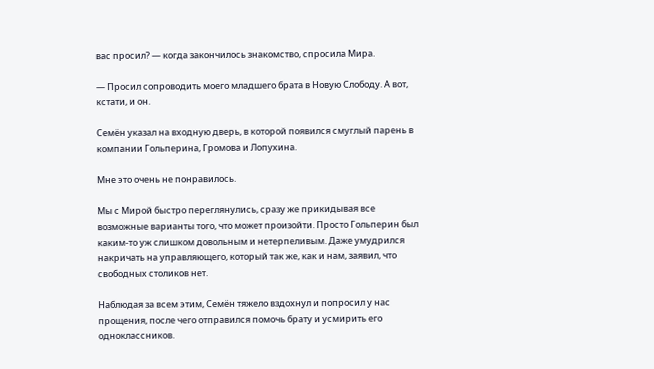вас просил? — когда закончилось знакомство, спросила Мира.

— Просил сопроводить моего младшего брата в Новую Слободу. А вот, кстати, и он.

Семён указал на входную дверь, в которой появился смуглый парень в компании Гольперина, Громова и Лопухина.

Мне это очень не понравилось.

Мы с Мирой быстро переглянулись, сразу же прикидывая все возможные варианты того, что может произойти. Просто Гольперин был каким-то уж слишком довольным и нетерпеливым. Даже умудрился накричать на управляющего, который так же, как и нам, заявил, что свободных столиков нет.

Наблюдая за всем этим, Семён тяжело вздохнул и попросил у нас прощения, после чего отправился помочь брату и усмирить его одноклассников.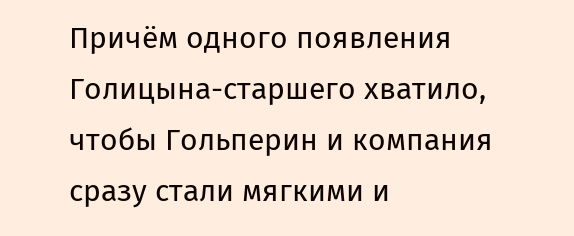Причём одного появления Голицына-старшего хватило, чтобы Гольперин и компания сразу стали мягкими и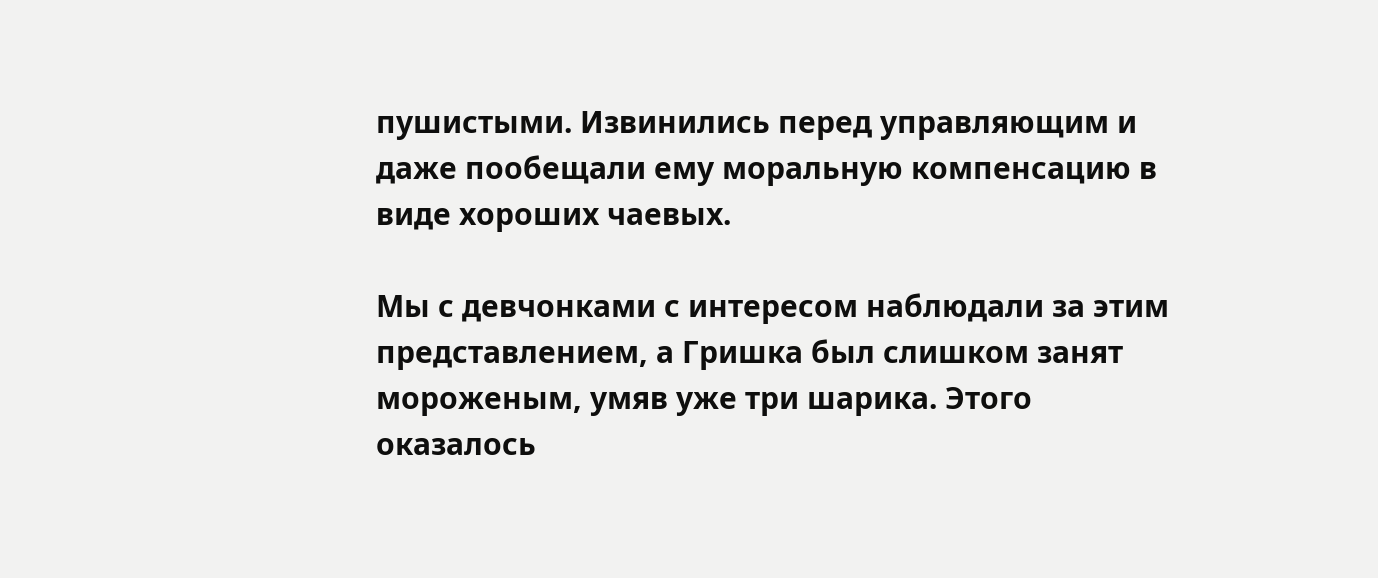пушистыми. Извинились перед управляющим и даже пообещали ему моральную компенсацию в виде хороших чаевых.

Мы с девчонками с интересом наблюдали за этим представлением, а Гришка был слишком занят мороженым, умяв уже три шарика. Этого оказалось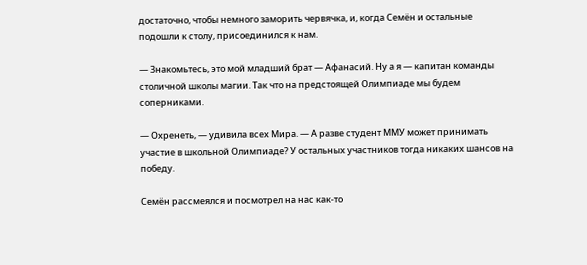достаточно, чтобы немного заморить червячка, и, когда Семён и остальные подошли к столу, присоединился к нам.

— Знакомьтесь, это мой младший брат — Афанасий. Ну а я — капитан команды столичной школы магии. Так что на предстоящей Олимпиаде мы будем соперниками.

— Охренеть, — удивила всех Мира. — А разве студент ММУ может принимать участие в школьной Олимпиаде? У остальных участников тогда никаких шансов на победу.

Семён рассмеялся и посмотрел на нас как-то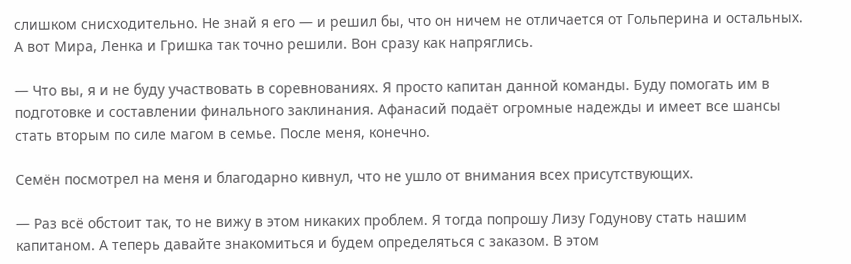слишком снисходительно. Не знай я его — и решил бы, что он ничем не отличается от Гольперина и остальных. А вот Мира, Ленка и Гришка так точно решили. Вон сразу как напряглись.

— Что вы, я и не буду участвовать в соревнованиях. Я просто капитан данной команды. Буду помогать им в подготовке и составлении финального заклинания. Афанасий подаёт огромные надежды и имеет все шансы стать вторым по силе магом в семье. После меня, конечно.

Семён посмотрел на меня и благодарно кивнул, что не ушло от внимания всех присутствующих.

— Раз всё обстоит так, то не вижу в этом никаких проблем. Я тогда попрошу Лизу Годунову стать нашим капитаном. А теперь давайте знакомиться и будем определяться с заказом. В этом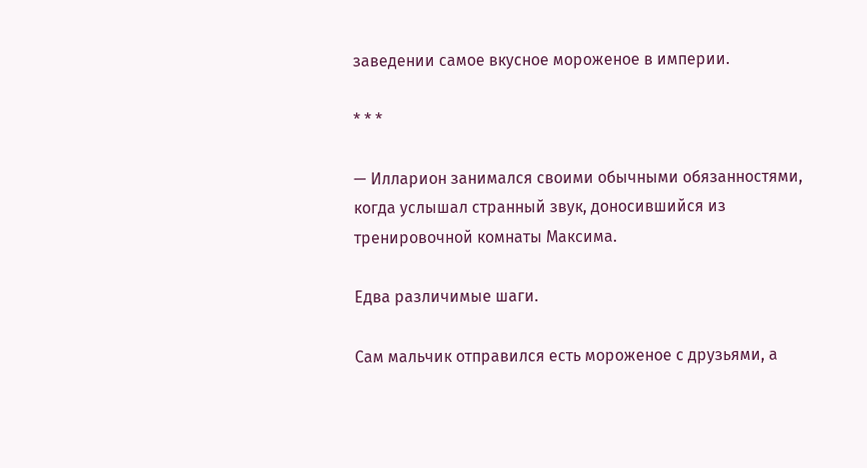заведении самое вкусное мороженое в империи.

* * *

— Илларион занимался своими обычными обязанностями, когда услышал странный звук, доносившийся из тренировочной комнаты Максима.

Едва различимые шаги.

Сам мальчик отправился есть мороженое с друзьями, а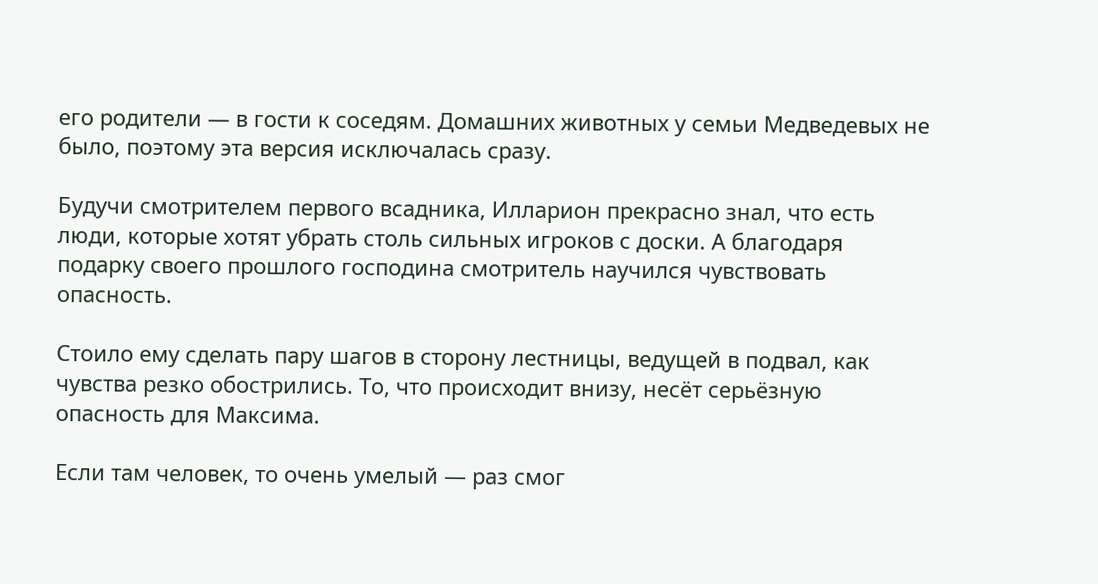его родители — в гости к соседям. Домашних животных у семьи Медведевых не было, поэтому эта версия исключалась сразу.

Будучи смотрителем первого всадника, Илларион прекрасно знал, что есть люди, которые хотят убрать столь сильных игроков с доски. А благодаря подарку своего прошлого господина смотритель научился чувствовать опасность.

Стоило ему сделать пару шагов в сторону лестницы, ведущей в подвал, как чувства резко обострились. То, что происходит внизу, несёт серьёзную опасность для Максима.

Если там человек, то очень умелый — раз смог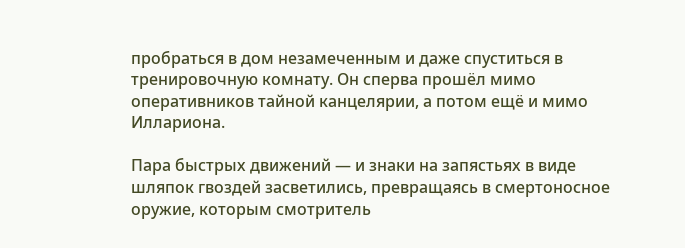пробраться в дом незамеченным и даже спуститься в тренировочную комнату. Он сперва прошёл мимо оперативников тайной канцелярии, а потом ещё и мимо Иллариона.

Пара быстрых движений — и знаки на запястьях в виде шляпок гвоздей засветились, превращаясь в смертоносное оружие, которым смотритель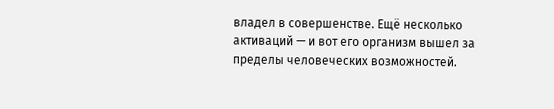владел в совершенстве. Ещё несколько активаций — и вот его организм вышел за пределы человеческих возможностей.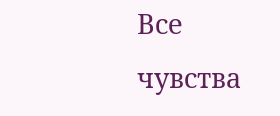Все чувства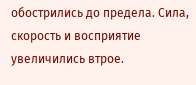обострились до предела. Сила, скорость и восприятие увеличились втрое.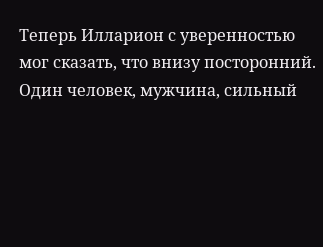Теперь Илларион с уверенностью мог сказать, что внизу посторонний. Один человек, мужчина, сильный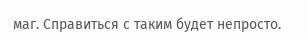маг. Справиться с таким будет непросто.